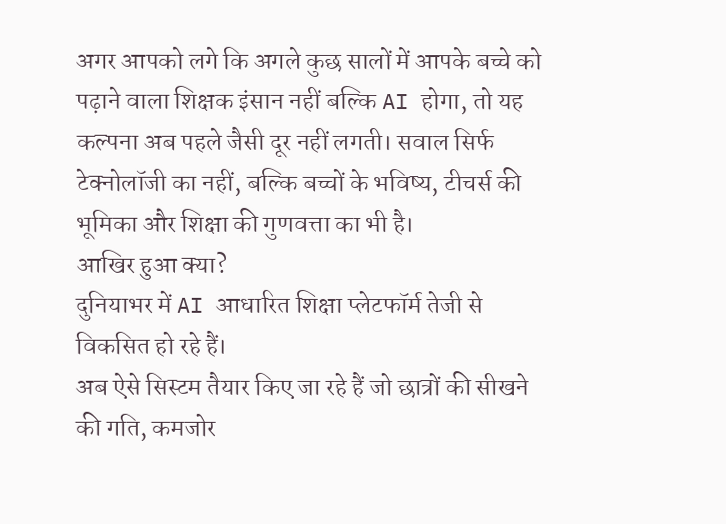अगर आपको लगे कि अगले कुछ सालों में आपके बच्चे को पढ़ाने वाला शिक्षक इंसान नहीं बल्कि AI होगा, तो यह कल्पना अब पहले जैसी दूर नहीं लगती। सवाल सिर्फ टेक्नोलॉजी का नहीं, बल्कि बच्चों के भविष्य, टीचर्स की भूमिका और शिक्षा की गुणवत्ता का भी है।
आखिर हुआ क्या?
दुनियाभर में AI आधारित शिक्षा प्लेटफॉर्म तेजी से विकसित हो रहे हैं।
अब ऐसे सिस्टम तैयार किए जा रहे हैं जो छात्रों की सीखने की गति, कमजोर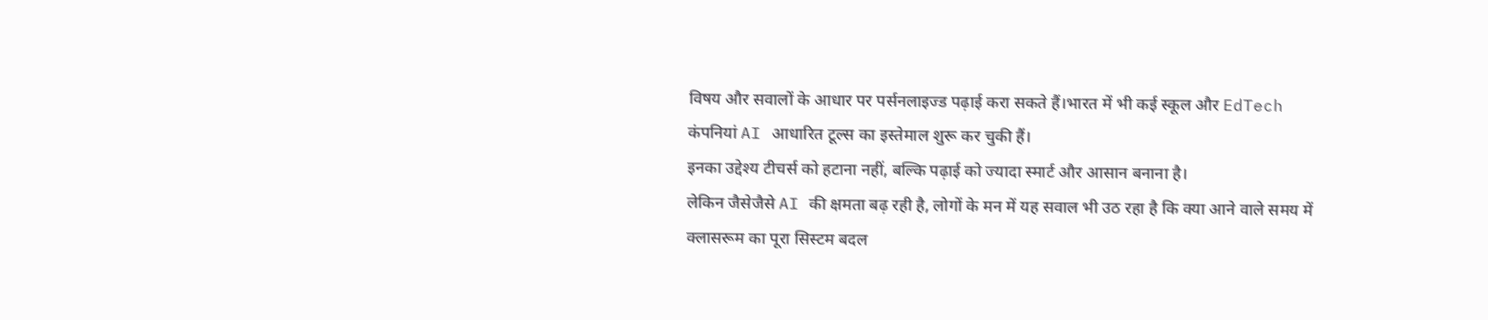विषय और सवालों के आधार पर पर्सनलाइज्ड पढ़ाई करा सकते हैं।भारत में भी कई स्कूल और EdTech कंपनियां AI आधारित टूल्स का इस्तेमाल शुरू कर चुकी हैं।
इनका उद्देश्य टीचर्स को हटाना नहीं, बल्कि पढ़ाई को ज्यादा स्मार्ट और आसान बनाना है।
लेकिन जैसेजैसे AI की क्षमता बढ़ रही है, लोगों के मन में यह सवाल भी उठ रहा है कि क्या आने वाले समय में क्लासरूम का पूरा सिस्टम बदल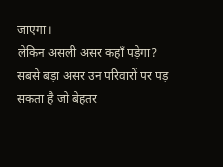जाएगा।
लेकिन असली असर कहाँ पड़ेगा?
सबसे बड़ा असर उन परिवारों पर पड़ सकता है जो बेहतर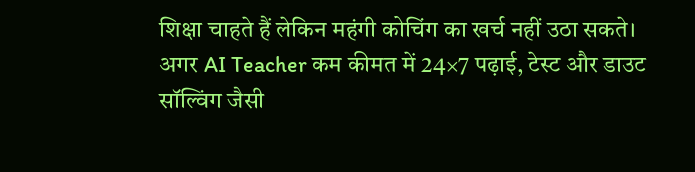शिक्षा चाहते हैं लेकिन महंगी कोचिंग का खर्च नहीं उठा सकते।
अगर AI Teacher कम कीमत में 24×7 पढ़ाई, टेस्ट और डाउट सॉल्विंग जैसी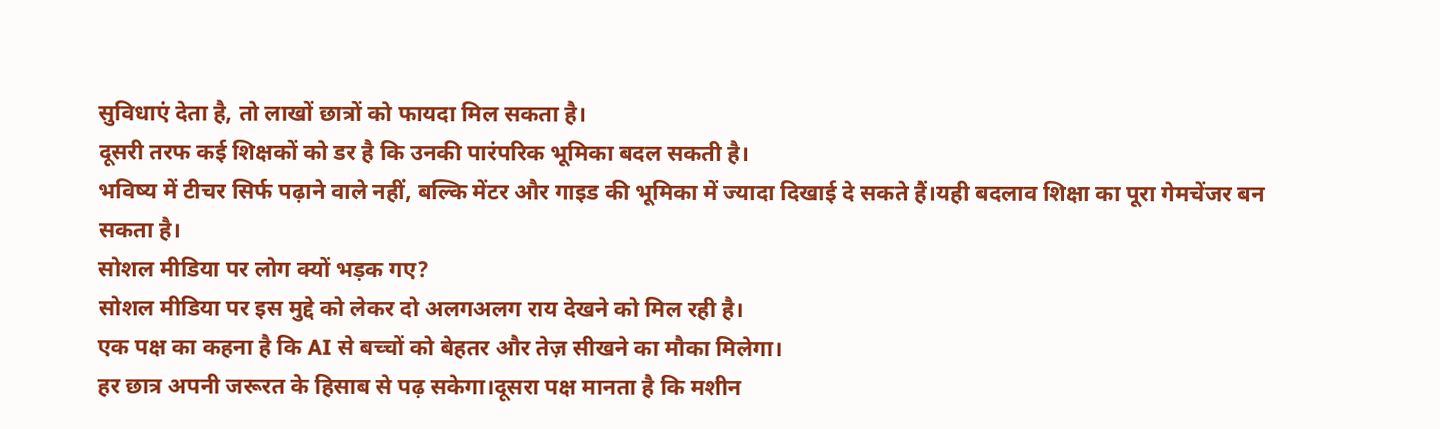सुविधाएं देता है, तो लाखों छात्रों को फायदा मिल सकता है।
दूसरी तरफ कई शिक्षकों को डर है कि उनकी पारंपरिक भूमिका बदल सकती है।
भविष्य में टीचर सिर्फ पढ़ाने वाले नहीं, बल्कि मेंटर और गाइड की भूमिका में ज्यादा दिखाई दे सकते हैं।यही बदलाव शिक्षा का पूरा गेमचेंजर बन सकता है।
सोशल मीडिया पर लोग क्यों भड़क गए?
सोशल मीडिया पर इस मुद्दे को लेकर दो अलगअलग राय देखने को मिल रही है।
एक पक्ष का कहना है कि AI से बच्चों को बेहतर और तेज़ सीखने का मौका मिलेगा।
हर छात्र अपनी जरूरत के हिसाब से पढ़ सकेगा।दूसरा पक्ष मानता है कि मशीन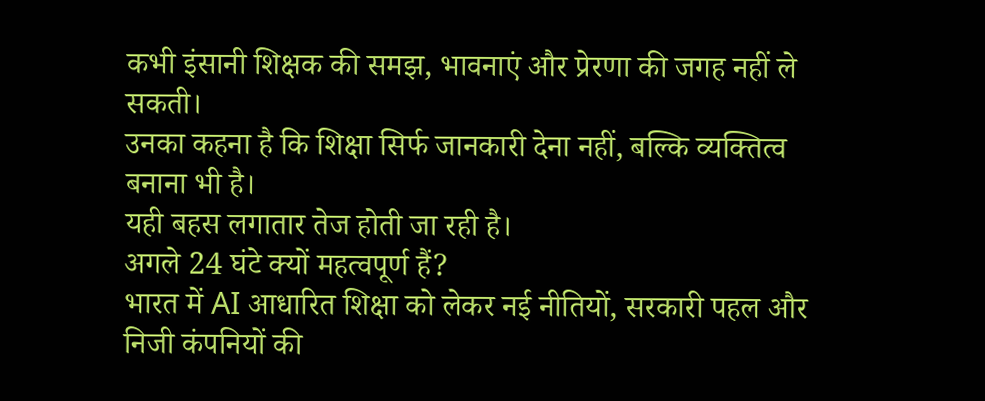कभी इंसानी शिक्षक की समझ, भावनाएं और प्रेरणा की जगह नहीं ले सकती।
उनका कहना है कि शिक्षा सिर्फ जानकारी देना नहीं, बल्कि व्यक्तित्व बनाना भी है।
यही बहस लगातार तेज होती जा रही है।
अगले 24 घंटे क्यों महत्वपूर्ण हैं?
भारत में AI आधारित शिक्षा को लेकर नई नीतियों, सरकारी पहल और निजी कंपनियों की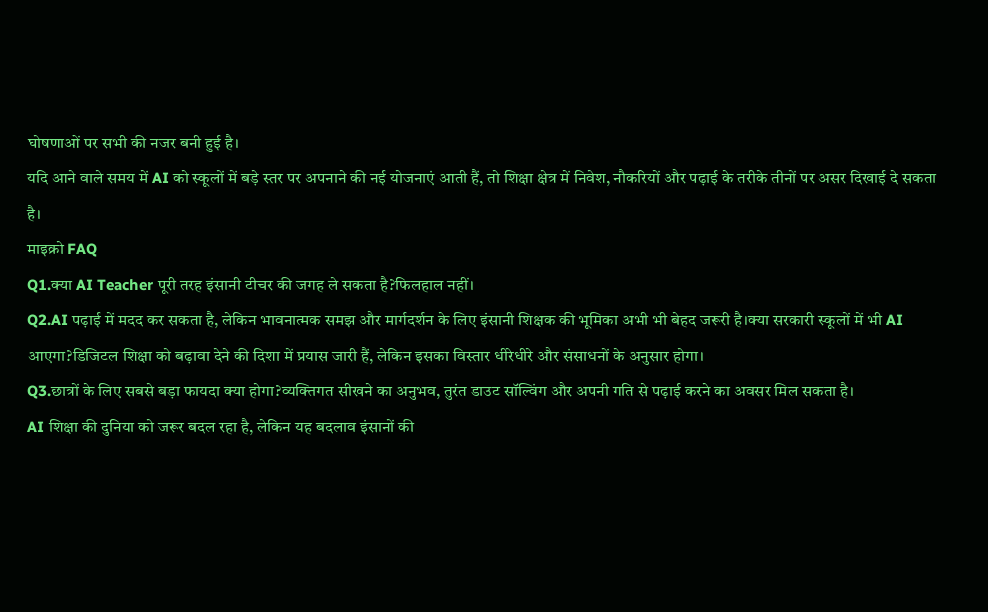घोषणाओं पर सभी की नजर बनी हुई है।
यदि आने वाले समय में AI को स्कूलों में बड़े स्तर पर अपनाने की नई योजनाएं आती हैं, तो शिक्षा क्षेत्र में निवेश, नौकरियों और पढ़ाई के तरीके तीनों पर असर दिखाई दे सकता है।
माइक्रो FAQ
Q1.क्या AI Teacher पूरी तरह इंसानी टीचर की जगह ले सकता है?फिलहाल नहीं।
Q2.AI पढ़ाई में मदद कर सकता है, लेकिन भावनात्मक समझ और मार्गदर्शन के लिए इंसानी शिक्षक की भूमिका अभी भी बेहद जरूरी है।क्या सरकारी स्कूलों में भी AI आएगा?डिजिटल शिक्षा को बढ़ावा देने की दिशा में प्रयास जारी हैं, लेकिन इसका विस्तार धीरेधीरे और संसाधनों के अनुसार होगा।
Q3.छात्रों के लिए सबसे बड़ा फायदा क्या होगा?व्यक्तिगत सीखने का अनुभव, तुरंत डाउट सॉल्विंग और अपनी गति से पढ़ाई करने का अवसर मिल सकता है।
AI शिक्षा की दुनिया को जरूर बदल रहा है, लेकिन यह बदलाव इंसानों की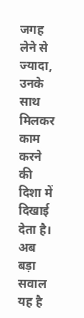जगह लेने से ज्यादा, उनके साथ मिलकर काम करने की दिशा में दिखाई देता है। अब बड़ा सवाल यह है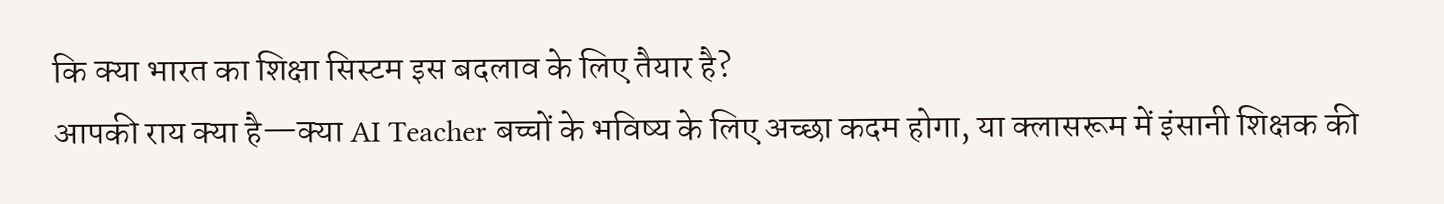कि क्या भारत का शिक्षा सिस्टम इस बदलाव के लिए तैयार है?
आपकी राय क्या है—क्या AI Teacher बच्चों के भविष्य के लिए अच्छा कदम होगा, या क्लासरूम में इंसानी शिक्षक की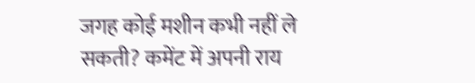जगह कोई मशीन कभी नहीं ले सकती? कमेंट में अपनी राय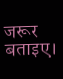जरूर बताइए।